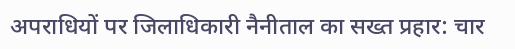अपराधियों पर जिलाधिकारी नैनीताल का सख्त प्रहार: चार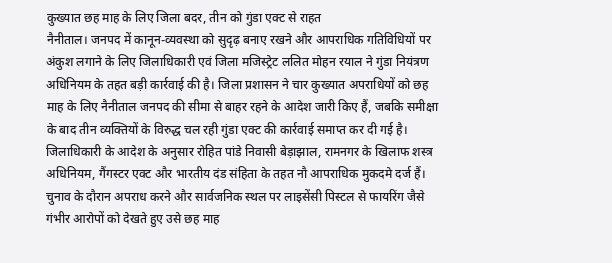कुख्यात छह माह के लिए जिला बदर, तीन को गुंडा एक्ट से राहत
नैनीताल। जनपद में कानून-व्यवस्था को सुदृढ़ बनाए रखने और आपराधिक गतिविधियों पर अंकुश लगाने के लिए जिलाधिकारी एवं जिला मजिस्ट्रेट ललित मोहन रयाल ने गुंडा नियंत्रण अधिनियम के तहत बड़ी कार्रवाई की है। जिला प्रशासन ने चार कुख्यात अपराधियों को छह माह के लिए नैनीताल जनपद की सीमा से बाहर रहने के आदेश जारी किए हैं, जबकि समीक्षा के बाद तीन व्यक्तियों के विरुद्ध चल रही गुंडा एक्ट की कार्रवाई समाप्त कर दी गई है।
जिलाधिकारी के आदेश के अनुसार रोहित पांडे निवासी बेड़ाझाल, रामनगर के खिलाफ शस्त्र अधिनियम, गैंगस्टर एक्ट और भारतीय दंड संहिता के तहत नौ आपराधिक मुकदमे दर्ज हैं। चुनाव के दौरान अपराध करने और सार्वजनिक स्थल पर लाइसेंसी पिस्टल से फायरिंग जैसे गंभीर आरोपों को देखते हुए उसे छह माह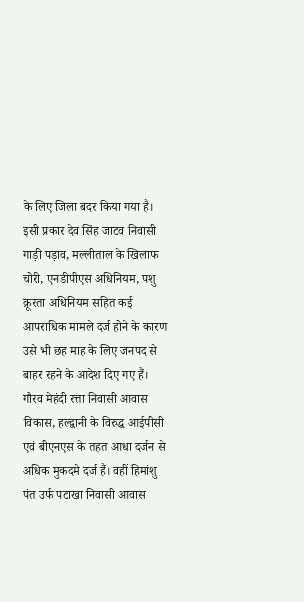के लिए जिला बदर किया गया है।
इसी प्रकार देव सिंह जाटव निवासी गाड़ी पड़ाव, मल्लीताल के खिलाफ चोरी, एनडीपीएस अधिनियम, पशु क्रूरता अधिनियम सहित कई आपराधिक मामले दर्ज होने के कारण उसे भी छह माह के लिए जनपद से बाहर रहने के आदेश दिए गए हैं।
गौरव मेहंदी रत्ता निवासी आवास विकास, हल्द्वानी के विरुद्ध आईपीसी एवं बीएनएस के तहत आधा दर्जन से अधिक मुकदमे दर्ज हैं। वहीं हिमांशु पंत उर्फ पटाखा निवासी आवास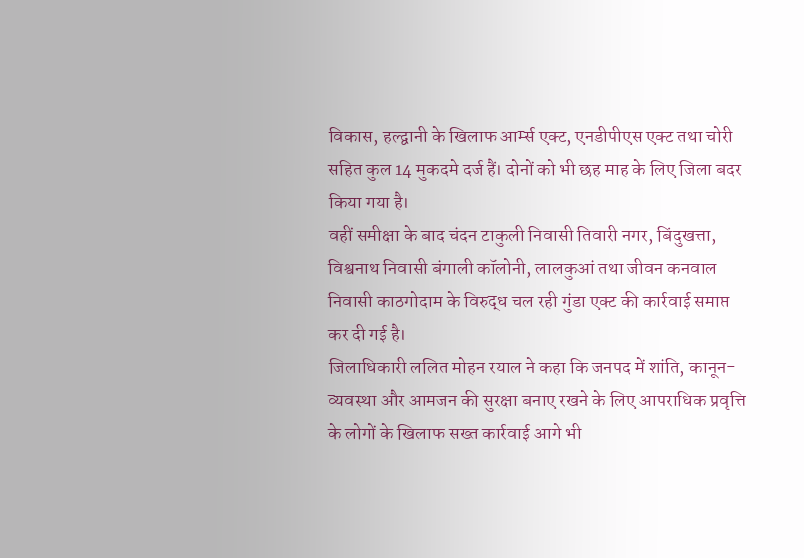विकास, हल्द्वानी के खिलाफ आर्म्स एक्ट, एनडीपीएस एक्ट तथा चोरी सहित कुल 14 मुकदमे दर्ज हैं। दोनों को भी छह माह के लिए जिला बदर किया गया है।
वहीं समीक्षा के बाद चंदन टाकुली निवासी तिवारी नगर, बिंदुखत्ता, विश्वनाथ निवासी बंगाली कॉलोनी, लालकुआं तथा जीवन कनवाल निवासी काठगोदाम के विरुद्ध चल रही गुंडा एक्ट की कार्रवाई समाप्त कर दी गई है।
जिलाधिकारी ललित मोहन रयाल ने कहा कि जनपद में शांति, कानून-व्यवस्था और आमजन की सुरक्षा बनाए रखने के लिए आपराधिक प्रवृत्ति के लोगों के खिलाफ सख्त कार्रवाई आगे भी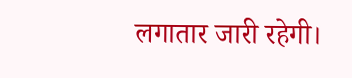लगातार जारी रहेगी।